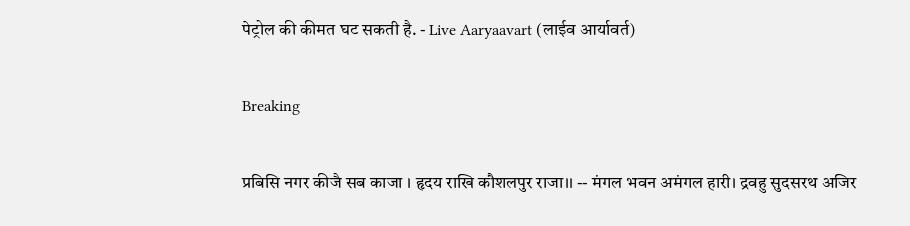पेट्रोल की कीमत घट सकती है. - Live Aaryaavart (लाईव आर्यावर्त)

Breaking

प्रबिसि नगर कीजै सब काजा । हृदय राखि कौशलपुर राजा।। -- मंगल भवन अमंगल हारी। द्रवहु सुदसरथ अजिर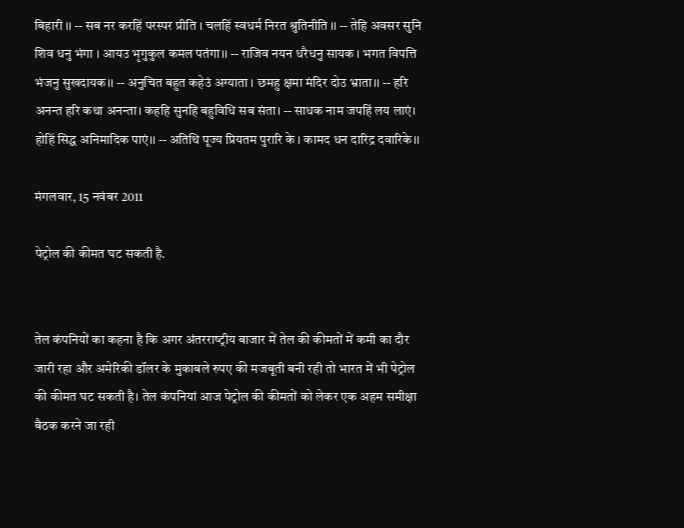बिहारी ।। -- सब नर करहिं परस्पर प्रीति । चलहिं स्वधर्म निरत श्रुतिनीति ।। -- तेहि अवसर सुनि शिव धनु भंगा । आयउ भृगुकुल कमल पतंगा।। -- राजिव नयन धरैधनु सायक । भगत विपत्ति भंजनु सुखदायक।। -- अनुचित बहुत कहेउं अग्याता । छमहु क्षमा मंदिर दोउ भ्राता।। -- हरि अनन्त हरि कथा अनन्ता। कहहि सुनहि बहुविधि सब संता। -- साधक नाम जपहिं लय लाएं। होहिं सिद्ध अनिमादिक पाएं।। -- अतिथि पूज्य प्रियतम पुरारि के । कामद धन दारिद्र दवारिके।।

मंगलवार, 15 नवंबर 2011

पेट्रोल की कीमत घट सकती है.


तेल कंपनियों का कहना है कि अगर अंतरराष्‍ट्रीय बाजार में तेल की कीमतों में कमी का दौर जारी रहा और अमेरिकी डॉलर के मुकाबले रुपए की मजबूती बनी रही तो भारत में भी पेट्रोल की कीमत घट सकती है। तेल कंपनियां आज पेट्रोल की कीमतों को लेकर एक अहम समीक्षा बैठक करने जा रही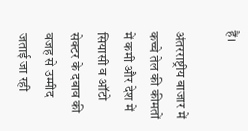हैं।

अंतरराष्ट्रीय बाजार में कच्चे तेल की कीमतों में कमी और देश में सियासी व ऑटो सेक्टर के दबाव की वजह से उम्मीद जताई जा रही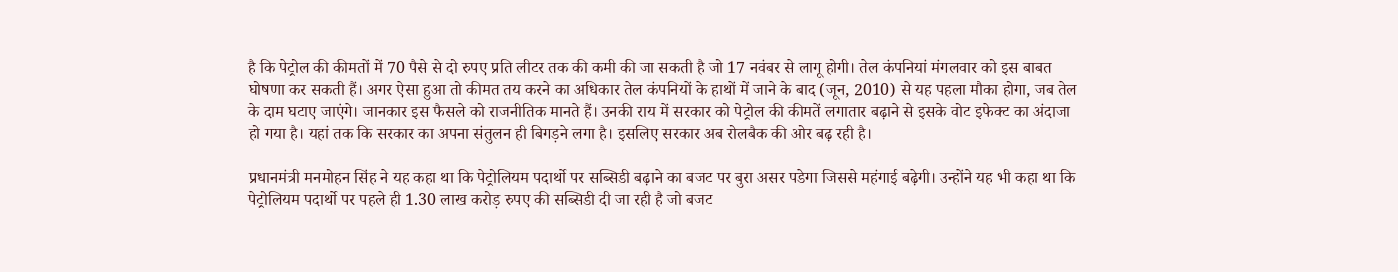है कि पेट्रोल की कीमतों में 70 पैसे से दो रुपए प्रति लीटर तक की कमी की जा सकती है जो 17 नवंबर से लागू होगी। तेल कंपनियां मंगलवार को इस बाबत घोषणा कर सकती हैं। अगर ऐसा हुआ तो कीमत तय करने का अधिकार तेल कंपनियों के हाथों में जाने के बाद (जून, 2010) से यह पहला मौका होगा, जब तेल के दाम घटाए जाएंगे। जानकार इस फैसले को राजनीतिक मानते हैं। उनकी राय में सरकार को पेट्रोल की कीमतें लगातार बढ़ाने से इसके वोट इफेक्ट का अंदाजा हो गया है। यहां तक कि सरकार का अपना संतुलन ही बिगड़ने लगा है। इसलिए सरकार अब रोलबैक की ओर बढ़ रही है।

प्रधानमंत्री मनमोहन सिंह ने यह कहा था कि पेट्रोलियम पदार्थो पर सब्सिडी बढ़ाने का बजट पर बुरा असर पडेगा जिससे महंगाई बढ़ेगी। उन्होंने यह भी कहा था कि पेट्रोलियम पदार्थो पर पहले ही 1.30 लाख करोड़ रुपए की सब्सिडी दी जा रही है जो बजट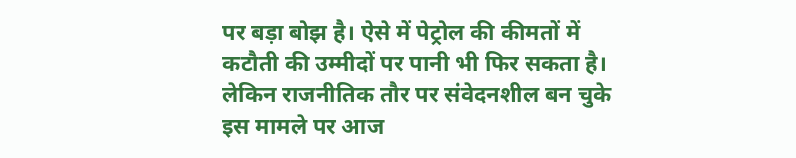पर बड़ा बोझ है। ऐसे में पेट्रोल की कीमतों में कटौती की उम्मीदों पर पानी भी फिर सकता है। लेकिन राजनीतिक तौर पर संवेदनशील बन चुके इस मामले पर आज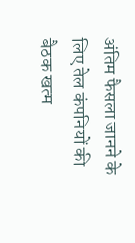अंतिम फैसला जानने के लिए तेल कंपनियों की बैठक खत्म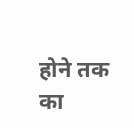होने तक का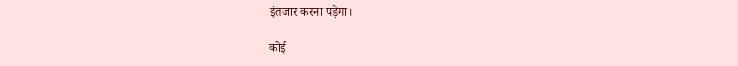इंतजार करना पड़ेगा।

कोई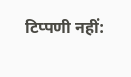टिप्पणी नहीं: